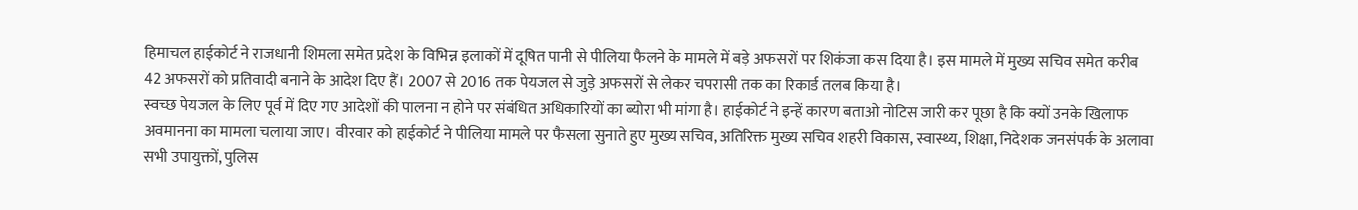हिमाचल हाईकोर्ट ने राजधानी शिमला समेत प्रदेश के विभिन्न इलाकों में दूषित पानी से पीलिया फैलने के मामले में बड़े अफसरों पर शिकंजा कस दिया है। इस मामले में मुख्य सचिव समेत करीब 42 अफसरों को प्रतिवादी बनाने के आदेश दिए हैं। 2007 से 2016 तक पेयजल से जुड़े अफसरों से लेकर चपरासी तक का रिकार्ड तलब किया है।
स्वच्छ पेयजल के लिए पूर्व में दिए गए आदेशों की पालना न होने पर संबंधित अधिकारियों का ब्योरा भी मांगा है। हाईकोर्ट ने इन्हें कारण बताओ नोटिस जारी कर पूछा है कि क्यों उनके खिलाफ अवमानना का मामला चलाया जाए। वीरवार को हाईकोर्ट ने पीलिया मामले पर फैसला सुनाते हुए मुख्य सचिव, अतिरिक्त मुख्य सचिव शहरी विकास, स्वास्थ्य, शिक्षा, निदेशक जनसंपर्क के अलावा
सभी उपायुक्तों, पुलिस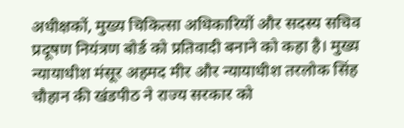अधीक्षकों, मुख्य चिकित्सा अधिकारियों और सदस्य सचिव प्रदूषण नियंत्रण बोर्ड को प्रतिवादी बनाने को कहा है। मुख्य न्यायाधीश मंसूर अहमद मीर और न्यायाधीश तरलोक सिंह चौहान की खंडपीठ ने राज्य सरकार को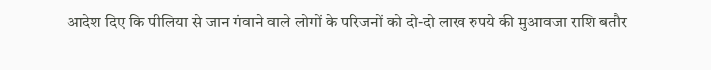आदेश दिए कि पीलिया से जान गंवाने वाले लोगों के परिजनों को दो-दो लाख रुपये की मुआवजा राशि बतौर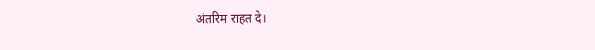अंतरिम राहत दे।